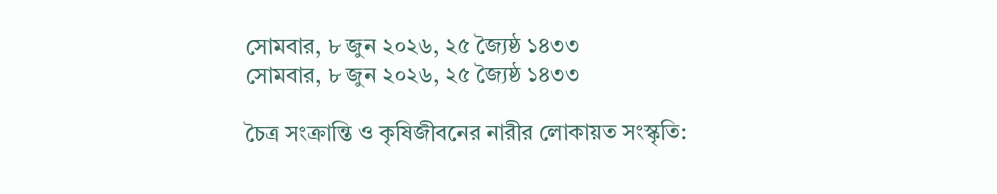সোমবার, ৮ জুন ২০২৬, ২৫ জ্যৈষ্ঠ ১৪৩৩
সোমবার, ৮ জুন ২০২৬, ২৫ জ্যৈষ্ঠ ১৪৩৩

চৈত্র সংক্রান্তি ও কৃষিজীবনের নারীর লোকায়ত সংস্কৃতি: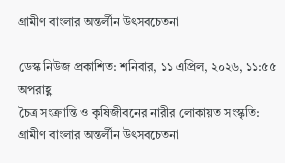গ্রামীণ বাংলার অন্তর্লীন উৎসবচেতনা

ডেস্ক নিউজ প্রকাশিত: শনিবার, ১১ এপ্রিল, ২০২৬, ১১:৫৫ অপরাহ্ণ
চৈত্র সংক্রান্তি ও কৃষিজীবনের নারীর লোকায়ত সংস্কৃতি: গ্রামীণ বাংলার অন্তর্লীন উৎসবচেতনা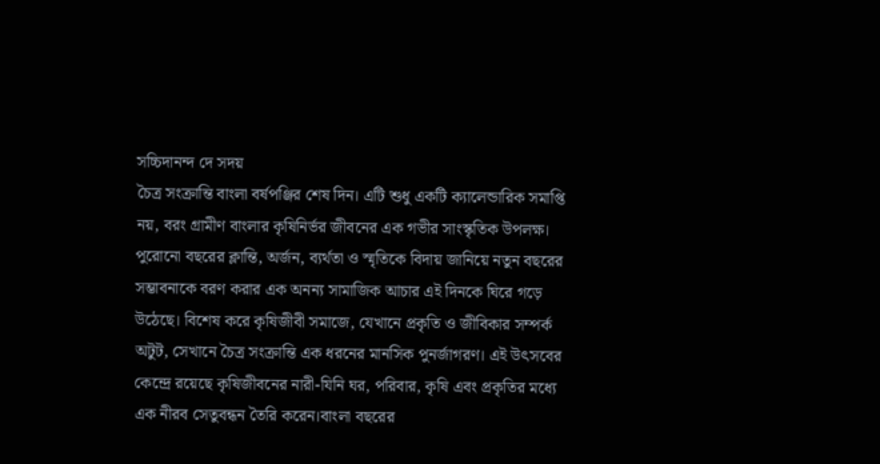সচ্চিদানন্দ দে সদয়
চৈত্র সংক্রান্তি বাংলা বর্ষপঞ্জির শেষ দিন। এটি শুধু একটি ক্যালেন্ডারিক সমাপ্তি নয়, বরং গ্রামীণ বাংলার কৃষিনির্ভর জীবনের এক গভীর সাংস্কৃতিক উপলক্ষ। পুরোনো বছরের ক্লান্তি, অর্জন, ব্যর্থতা ও স্মৃতিকে বিদায় জানিয়ে নতুন বছরের সম্ভাবনাকে বরণ করার এক অনন্য সামাজিক আচার এই দিনকে ঘিরে গড়ে উঠেছে। বিশেষ করে কৃষিজীবী সমাজে, যেখানে প্রকৃতি ও জীবিকার সম্পর্ক অটুট, সেখানে চৈত্র সংক্রান্তি এক ধরনের মানসিক পুনর্জাগরণ। এই উৎসবের কেন্দ্রে রয়েছে কৃষিজীবনের নারী-যিনি ঘর, পরিবার, কৃষি এবং প্রকৃতির মধ্যে এক নীরব সেতুবন্ধন তৈরি করেন।বাংলা বছরের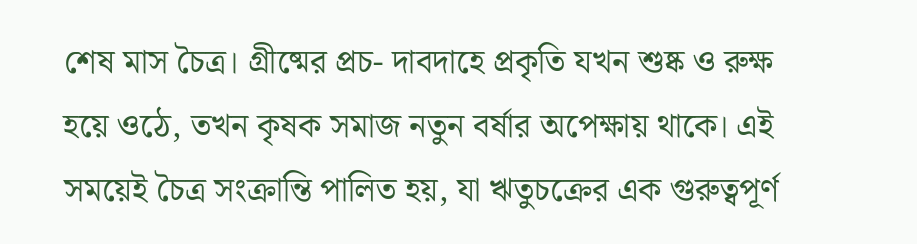শেষ মাস চৈত্র। গ্রীষ্মের প্রচ- দাবদাহে প্রকৃতি যখন শুষ্ক ও রুক্ষ হয়ে ওঠে, তখন কৃষক সমাজ নতুন বর্ষার অপেক্ষায় থাকে। এই সময়েই চৈত্র সংক্রান্তি পালিত হয়, যা ঋতুচক্রের এক গুরুত্বপূর্ণ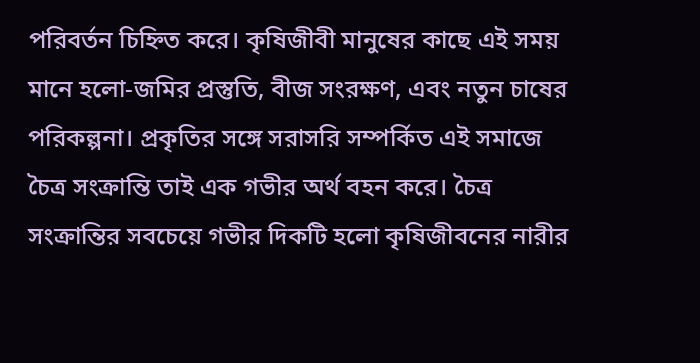পরিবর্তন চিহ্নিত করে। কৃষিজীবী মানুষের কাছে এই সময় মানে হলো-জমির প্রস্তুতি, বীজ সংরক্ষণ, এবং নতুন চাষের পরিকল্পনা। প্রকৃতির সঙ্গে সরাসরি সম্পর্কিত এই সমাজে চৈত্র সংক্রান্তি তাই এক গভীর অর্থ বহন করে। চৈত্র সংক্রান্তির সবচেয়ে গভীর দিকটি হলো কৃষিজীবনের নারীর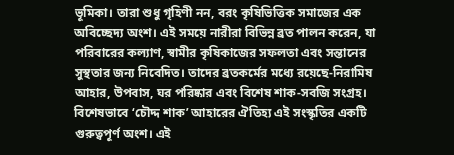ভূমিকা। তারা শুধু গৃহিণী নন, বরং কৃষিভিত্তিক সমাজের এক অবিচ্ছেদ্য অংশ। এই সময়ে নারীরা বিভিন্ন ব্রত পালন করেন, যা পরিবারের কল্যাণ, স্বামীর কৃষিকাজের সফলতা এবং সন্তানের সুস্থতার জন্য নিবেদিত। তাদের ব্রতকর্মের মধ্যে রয়েছে-নিরামিষ আহার, উপবাস, ঘর পরিষ্কার এবং বিশেষ শাক-সবজি সংগ্রহ। বিশেষভাবে ‘চৌদ্দ শাক’ আহারের ঐতিহ্য এই সংস্কৃতির একটি গুরুত্বপূর্ণ অংশ। এই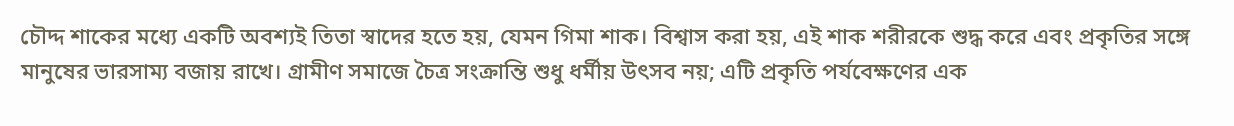চৌদ্দ শাকের মধ্যে একটি অবশ্যই তিতা স্বাদের হতে হয়, যেমন গিমা শাক। বিশ্বাস করা হয়, এই শাক শরীরকে শুদ্ধ করে এবং প্রকৃতির সঙ্গে মানুষের ভারসাম্য বজায় রাখে। গ্রামীণ সমাজে চৈত্র সংক্রান্তি শুধু ধর্মীয় উৎসব নয়; এটি প্রকৃতি পর্যবেক্ষণের এক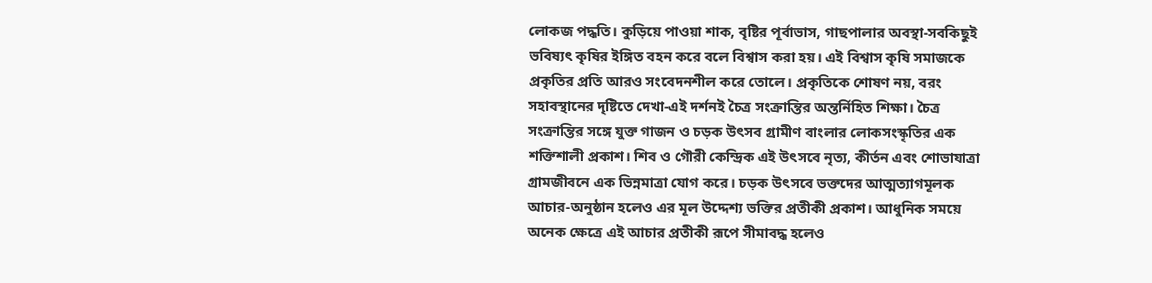লোকজ পদ্ধতি। কুড়িয়ে পাওয়া শাক, বৃষ্টির পূর্বাভাস, গাছপালার অবস্থা-সবকিছুই ভবিষ্যৎ কৃষির ইঙ্গিত বহন করে বলে বিশ্বাস করা হয়। এই বিশ্বাস কৃষি সমাজকে প্রকৃতির প্রতি আরও সংবেদনশীল করে তোলে। প্রকৃতিকে শোষণ নয়, বরং সহাবস্থানের দৃষ্টিতে দেখা-এই দর্শনই চৈত্র সংক্রান্তির অন্তর্নিহিত শিক্ষা। চৈত্র সংক্রান্তির সঙ্গে যুক্ত গাজন ও চড়ক উৎসব গ্রামীণ বাংলার লোকসংস্কৃতির এক শক্তিশালী প্রকাশ। শিব ও গৌরী কেন্দ্রিক এই উৎসবে নৃত্য, কীর্তন এবং শোভাযাত্রা গ্রামজীবনে এক ভিন্নমাত্রা যোগ করে। চড়ক উৎসবে ভক্তদের আত্মত্যাগমূলক আচার-অনুষ্ঠান হলেও এর মূল উদ্দেশ্য ভক্তির প্রতীকী প্রকাশ। আধুনিক সময়ে অনেক ক্ষেত্রে এই আচার প্রতীকী রূপে সীমাবদ্ধ হলেও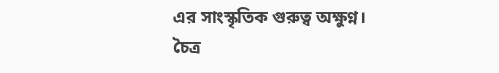এর সাংস্কৃতিক গুরুত্ব অক্ষুণ্ন।
চৈত্র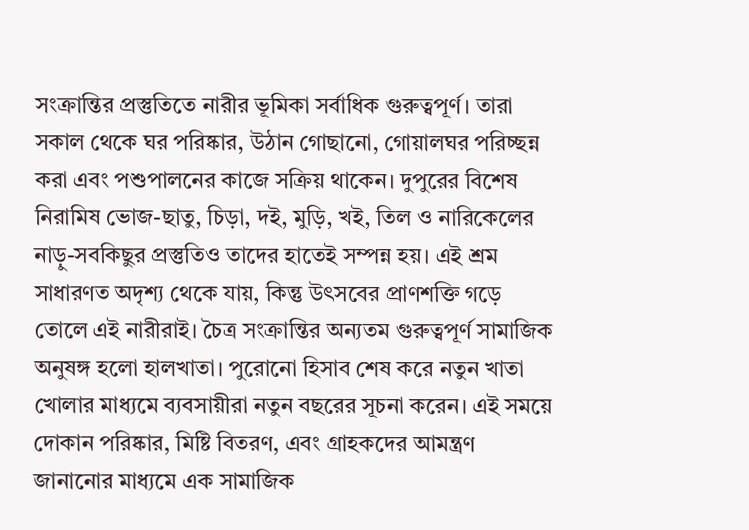সংক্রান্তির প্রস্তুতিতে নারীর ভূমিকা সর্বাধিক গুরুত্বপূর্ণ। তারা সকাল থেকে ঘর পরিষ্কার, উঠান গোছানো, গোয়ালঘর পরিচ্ছন্ন করা এবং পশুপালনের কাজে সক্রিয় থাকেন। দুপুরের বিশেষ নিরামিষ ভোজ-ছাতু, চিড়া, দই, মুড়ি, খই, তিল ও নারিকেলের নাড়ু-সবকিছুর প্রস্তুতিও তাদের হাতেই সম্পন্ন হয়। এই শ্রম সাধারণত অদৃশ্য থেকে যায়, কিন্তু উৎসবের প্রাণশক্তি গড়ে তোলে এই নারীরাই। চৈত্র সংক্রান্তির অন্যতম গুরুত্বপূর্ণ সামাজিক অনুষঙ্গ হলো হালখাতা। পুরোনো হিসাব শেষ করে নতুন খাতা খোলার মাধ্যমে ব্যবসায়ীরা নতুন বছরের সূচনা করেন। এই সময়ে দোকান পরিষ্কার, মিষ্টি বিতরণ, এবং গ্রাহকদের আমন্ত্রণ জানানোর মাধ্যমে এক সামাজিক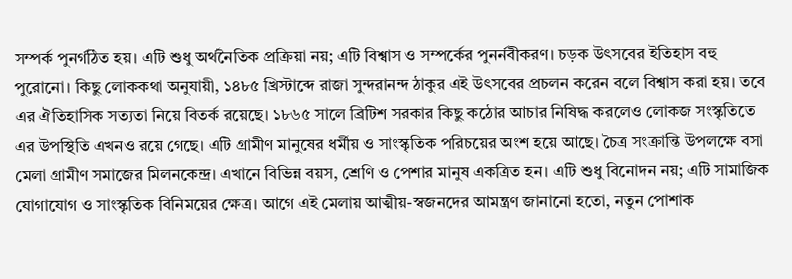সম্পর্ক পুনর্গঠিত হয়। এটি শুধু অর্থনৈতিক প্রক্রিয়া নয়; এটি বিশ্বাস ও সম্পর্কের পুনর্নবীকরণ। চড়ক উৎসবের ইতিহাস বহু পুরোনো। কিছু লোককথা অনুযায়ী, ১৪৮৫ খ্রিস্টাব্দে রাজা সুন্দরানন্দ ঠাকুর এই উৎসবের প্রচলন করেন বলে বিশ্বাস করা হয়। তবে এর ঐতিহাসিক সত্যতা নিয়ে বিতর্ক রয়েছে। ১৮৬৫ সালে ব্রিটিশ সরকার কিছু কঠোর আচার নিষিদ্ধ করলেও লোকজ সংস্কৃতিতে এর উপস্থিতি এখনও রয়ে গেছে। এটি গ্রামীণ মানুষের ধর্মীয় ও সাংস্কৃতিক পরিচয়ের অংশ হয়ে আছে। চৈত্র সংক্রান্তি উপলক্ষে বসা মেলা গ্রামীণ সমাজের মিলনকেন্দ্র। এখানে বিভিন্ন বয়স, শ্রেণি ও পেশার মানুষ একত্রিত হন। এটি শুধু বিনোদন নয়; এটি সামাজিক যোগাযোগ ও সাংস্কৃতিক বিনিময়ের ক্ষেত্র। আগে এই মেলায় আত্মীয়-স্বজনদের আমন্ত্রণ জানানো হতো, নতুন পোশাক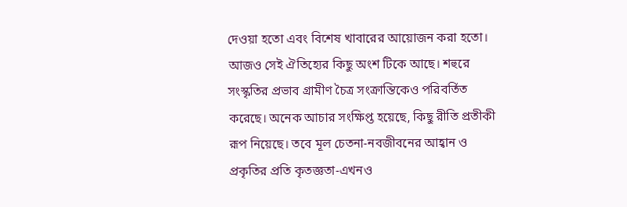দেওয়া হতো এবং বিশেষ খাবারের আয়োজন করা হতো। আজও সেই ঐতিহ্যের কিছু অংশ টিকে আছে। শহুরে সংস্কৃতির প্রভাব গ্রামীণ চৈত্র সংক্রান্তিকেও পরিবর্তিত করেছে। অনেক আচার সংক্ষিপ্ত হয়েছে, কিছু রীতি প্রতীকী রূপ নিয়েছে। তবে মূল চেতনা-নবজীবনের আহ্বান ও প্রকৃতির প্রতি কৃতজ্ঞতা-এখনও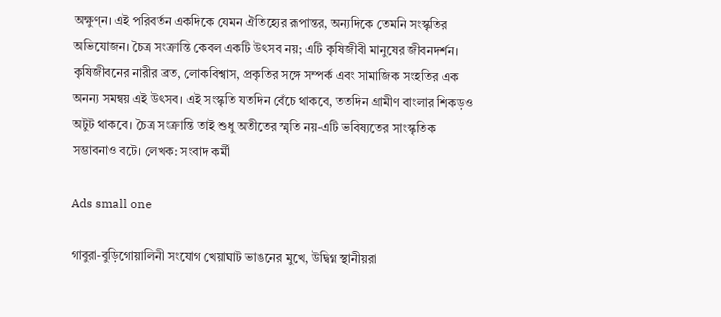অক্ষুণ্ন। এই পরিবর্তন একদিকে যেমন ঐতিহ্যের রূপান্তর, অন্যদিকে তেমনি সংস্কৃতির অভিযোজন। চৈত্র সংক্রান্তি কেবল একটি উৎসব নয়; এটি কৃষিজীবী মানুষের জীবনদর্শন। কৃষিজীবনের নারীর ব্রত, লোকবিশ্বাস, প্রকৃতির সঙ্গে সম্পর্ক এবং সামাজিক সংহতির এক অনন্য সমন্বয় এই উৎসব। এই সংস্কৃতি যতদিন বেঁচে থাকবে, ততদিন গ্রামীণ বাংলার শিকড়ও অটুট থাকবে। চৈত্র সংক্রান্তি তাই শুধু অতীতের স্মৃতি নয়-এটি ভবিষ্যতের সাংস্কৃতিক সম্ভাবনাও বটে। লেখক: সংবাদ কর্মী

Ads small one

গাবুরা-বুড়িগোয়ালিনী সংযোগ খেয়াঘাট ভাঙনের মুখে, উদ্বিগ্ন স্থানীয়রা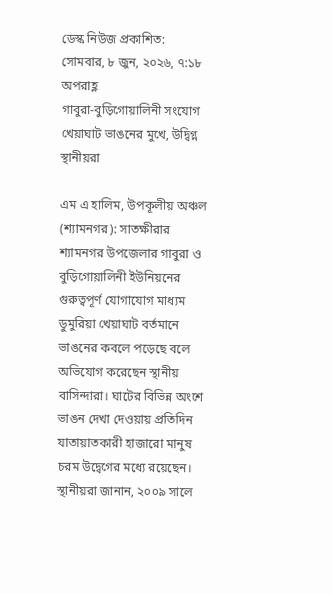ডেস্ক নিউজ প্রকাশিত: সোমবার, ৮ জুন, ২০২৬, ৭:১৮ অপরাহ্ণ
গাবুরা-বুড়িগোয়ালিনী সংযোগ খেয়াঘাট ভাঙনের মুখে, উদ্বিগ্ন স্থানীয়রা

এম এ হালিম, উপকূলীয় অঞ্চল (শ্যামনগর): সাতক্ষীরার শ্যামনগর উপজেলার গাবুরা ও বুড়িগোয়ালিনী ইউনিয়নের গুরুত্বপূর্ণ যোগাযোগ মাধ্যম ডুমুরিয়া খেয়াঘাট বর্তমানে ভাঙনের কবলে পড়েছে বলে অভিযোগ করেছেন স্থানীয় বাসিন্দারা। ঘাটের বিভিন্ন অংশে ভাঙন দেখা দেওয়ায় প্রতিদিন যাতায়াতকারী হাজারো মানুষ চরম উদ্বেগের মধ্যে রয়েছেন। স্থানীয়রা জানান, ২০০৯ সালে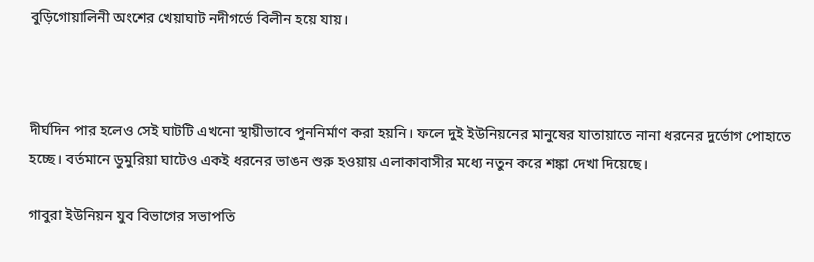বুড়িগোয়ালিনী অংশের খেয়াঘাট নদীগর্ভে বিলীন হয়ে যায়।



দীর্ঘদিন পার হলেও সেই ঘাটটি এখনো স্থায়ীভাবে পুননির্মাণ করা হয়নি। ফলে দুই ইউনিয়নের মানুষের যাতায়াতে নানা ধরনের দুর্ভোগ পোহাতে হচ্ছে। বর্তমানে ডুমুরিয়া ঘাটেও একই ধরনের ভাঙন শুরু হওয়ায় এলাকাবাসীর মধ্যে নতুন করে শঙ্কা দেখা দিয়েছে।

গাবুরা ইউনিয়ন যুব বিভাগের সভাপতি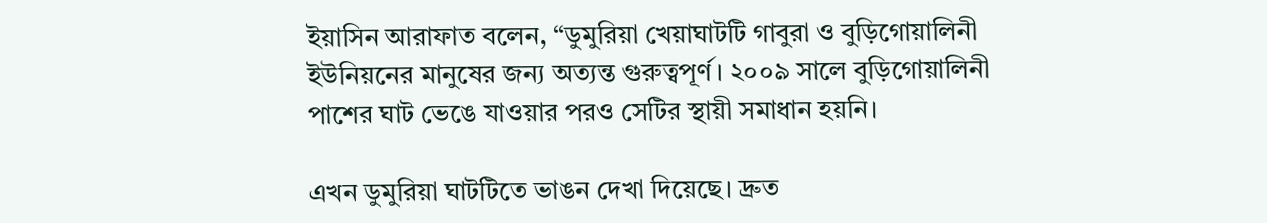ইয়াসিন আরাফাত বলেন, “ডুমুরিয়া খেয়াঘাটটি গাবুরা ও বুড়িগোয়ালিনী ইউনিয়নের মানুষের জন্য অত্যন্ত গুরুত্বপূর্ণ। ২০০৯ সালে বুড়িগোয়ালিনী পাশের ঘাট ভেঙে যাওয়ার পরও সেটির স্থায়ী সমাধান হয়নি।

এখন ডুমুরিয়া ঘাটটিতে ভাঙন দেখা দিয়েছে। দ্রুত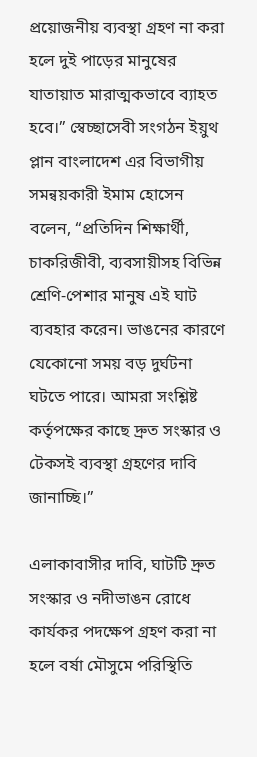প্রয়োজনীয় ব্যবস্থা গ্রহণ না করা হলে দুই পাড়ের মানুষের যাতায়াত মারাত্মকভাবে ব্যাহত হবে।” স্বেচ্ছাসেবী সংগঠন ইয়ুথ প্লান বাংলাদেশ এর বিভাগীয় সমন্বয়কারী ইমাম হোসেন বলেন, “প্রতিদিন শিক্ষার্থী, চাকরিজীবী, ব্যবসায়ীসহ বিভিন্ন শ্রেণি-পেশার মানুষ এই ঘাট ব্যবহার করেন। ভাঙনের কারণে যেকোনো সময় বড় দুর্ঘটনা ঘটতে পারে। আমরা সংশ্লিষ্ট কর্তৃপক্ষের কাছে দ্রুত সংস্কার ও টেকসই ব্যবস্থা গ্রহণের দাবি জানাচ্ছি।”

এলাকাবাসীর দাবি, ঘাটটি দ্রুত সংস্কার ও নদীভাঙন রোধে কার্যকর পদক্ষেপ গ্রহণ করা না হলে বর্ষা মৌসুমে পরিস্থিতি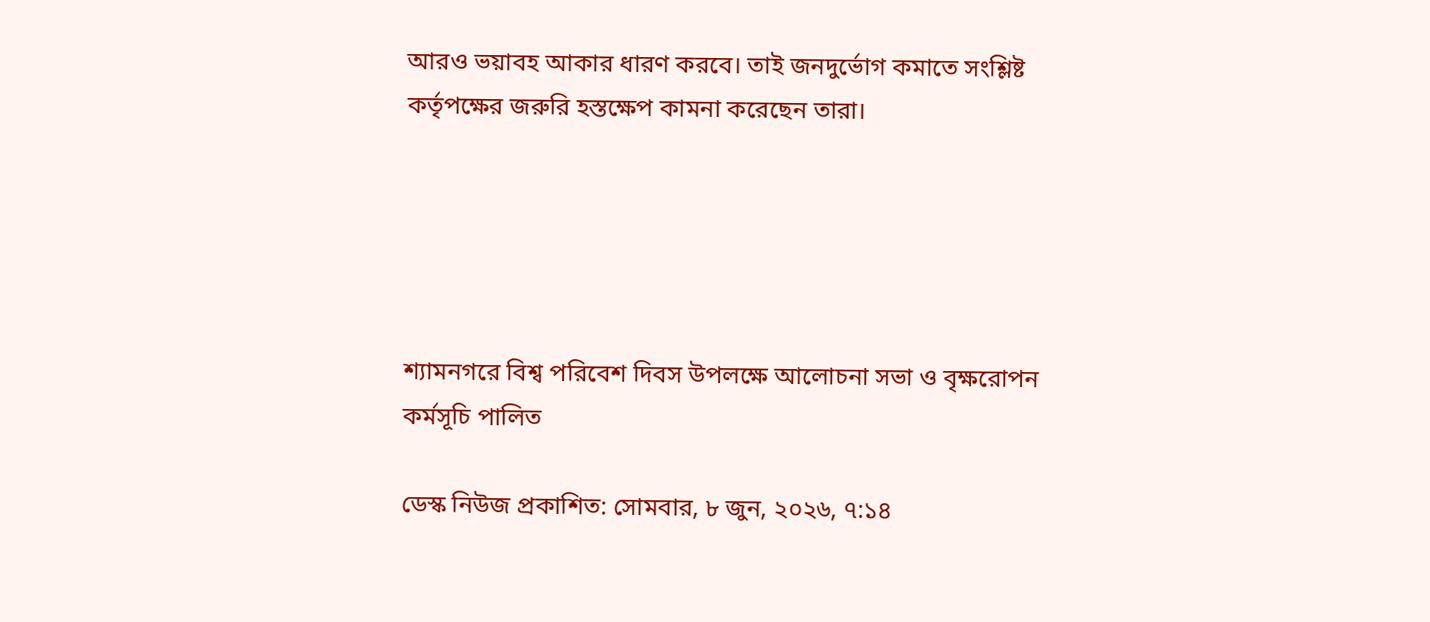আরও ভয়াবহ আকার ধারণ করবে। তাই জনদুর্ভোগ কমাতে সংশ্লিষ্ট কর্তৃপক্ষের জরুরি হস্তক্ষেপ কামনা করেছেন তারা।





শ্যামনগরে বিশ্ব পরিবেশ দিবস উপলক্ষে আলোচনা সভা ও বৃক্ষরোপন কর্মসূচি পালিত

ডেস্ক নিউজ প্রকাশিত: সোমবার, ৮ জুন, ২০২৬, ৭:১৪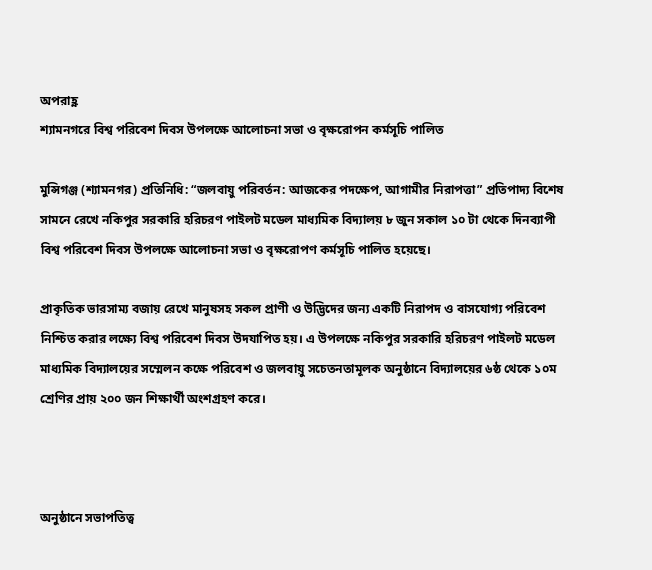অপরাহ্ণ
শ্যামনগরে বিশ্ব পরিবেশ দিবস উপলক্ষে আলোচনা সভা ও বৃক্ষরোপন কর্মসূচি পালিত

মুন্সিগঞ্জ (শ্যামনগর) প্রতিনিধি: “জলবায়ু পরিবর্তন: আজকের পদক্ষেপ, আগামীর নিরাপত্তা” প্রতিপাদ্য বিশেষ সামনে রেখে নকিপুর সরকারি হরিচরণ পাইলট মডেল মাধ্যমিক বিদ্যালয় ৮ জুন সকাল ১০ টা থেকে দিনব্যাপী বিশ্ব পরিবেশ দিবস উপলক্ষে আলোচনা সভা ও বৃক্ষরোপণ কর্মসূচি পালিত হয়েছে।

প্রাকৃতিক ভারসাম্য বজায় রেখে মানুষসহ সকল প্রাণী ও উদ্ভিদের জন্য একটি নিরাপদ ও বাসযোগ্য পরিবেশ নিশ্চিত করার লক্ষ্যে বিশ্ব পরিবেশ দিবস উদযাপিত হয়। এ উপলক্ষে নকিপুর সরকারি হরিচরণ পাইলট মডেল মাধ্যমিক বিদ্যালয়ের সম্মেলন কক্ষে পরিবেশ ও জলবায়ু সচেতনতামূলক অনুষ্ঠানে বিদ্যালয়ের ৬ষ্ঠ থেকে ১০ম শ্রেণির প্রায় ২০০ জন শিক্ষার্থী অংশগ্রহণ করে।



অনুষ্ঠানে সভাপতিত্ব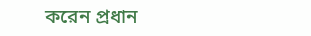করেন প্রধান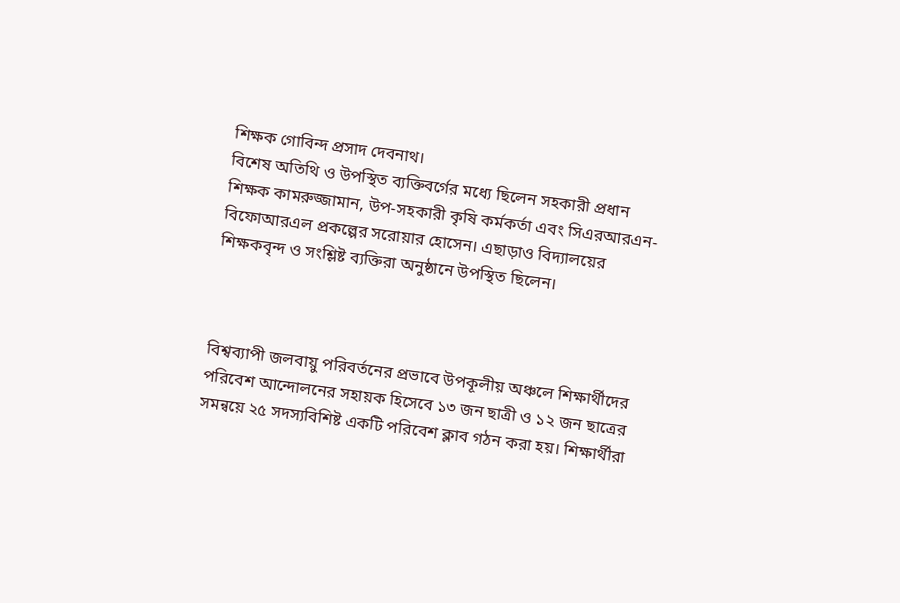শিক্ষক গোবিন্দ প্রসাদ দেবনাথ।
বিশেষ অতিথি ও উপস্থিত ব্যক্তিবর্গের মধ্যে ছিলেন সহকারী প্রধান শিক্ষক কামরুজ্জামান, উপ-সহকারী কৃষি কর্মকর্তা এবং সিএরআরএন-বিফোআরএল প্রকল্পের সরোয়ার হোসেন। এছাড়াও বিদ্যালয়ের শিক্ষকবৃন্দ ও সংশ্লিষ্ট ব্যক্তিরা অনুষ্ঠানে উপস্থিত ছিলেন।



বিশ্বব্যাপী জলবায়ু পরিবর্তনের প্রভাবে উপকূলীয় অঞ্চলে শিক্ষার্থীদের পরিবেশ আন্দোলনের সহায়ক হিসেবে ১৩ জন ছাত্রী ও ১২ জন ছাত্রের সমন্বয়ে ২৫ সদস্যবিশিষ্ট একটি পরিবেশ ক্লাব গঠন করা হয়। শিক্ষার্থীরা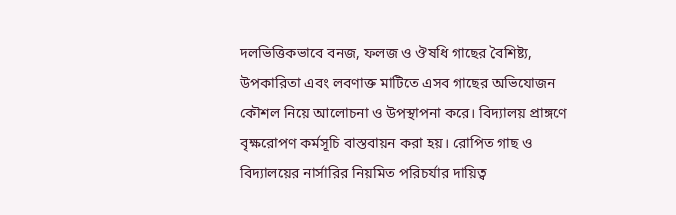দলভিত্তিকভাবে বনজ, ফলজ ও ঔষধি গাছের বৈশিষ্ট্য, উপকারিতা এবং লবণাক্ত মাটিতে এসব গাছের অভিযোজন কৌশল নিয়ে আলোচনা ও উপস্থাপনা করে। বিদ্যালয় প্রাঙ্গণে বৃক্ষরোপণ কর্মসূচি বাস্তবায়ন করা হয়। রোপিত গাছ ও বিদ্যালয়ের নার্সারির নিয়মিত পরিচর্যার দায়িত্ব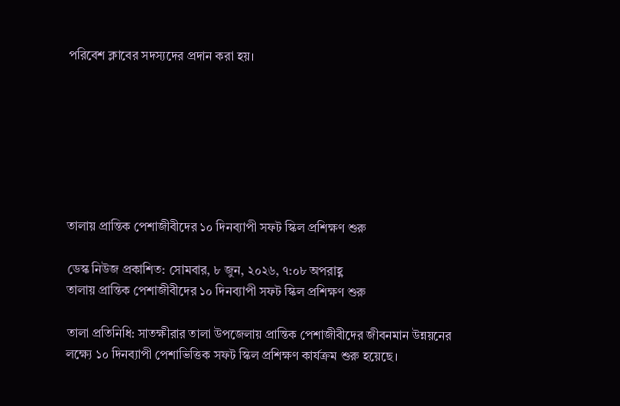পরিবেশ ক্লাবের সদস্যদের প্রদান করা হয়।







তালায় প্রান্তিক পেশাজীবীদের ১০ দিনব্যাপী সফট স্কিল প্রশিক্ষণ শুরু

ডেস্ক নিউজ প্রকাশিত: সোমবার, ৮ জুন, ২০২৬, ৭:০৮ অপরাহ্ণ
তালায় প্রান্তিক পেশাজীবীদের ১০ দিনব্যাপী সফট স্কিল প্রশিক্ষণ শুরু

তালা প্রতিনিধি: সাতক্ষীরার তালা উপজেলায় প্রান্তিক পেশাজীবীদের জীবনমান উন্নয়নের লক্ষ্যে ১০ দিনব্যাপী পেশাভিত্তিক সফট স্কিল প্রশিক্ষণ কার্যক্রম শুরু হয়েছে।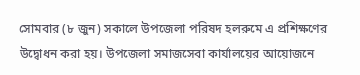সোমবার (৮ জুন) সকালে উপজেলা পরিষদ হলরুমে এ প্রশিক্ষণের উদ্বোধন করা হয়। উপজেলা সমাজসেবা কার্যালয়ের আয়োজনে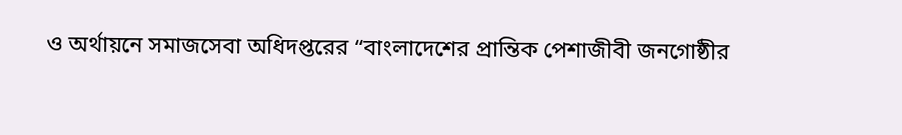ও অর্থায়নে সমাজসেবা অধিদপ্তরের “বাংলাদেশের প্রান্তিক পেশাজীবী জনগোষ্ঠীর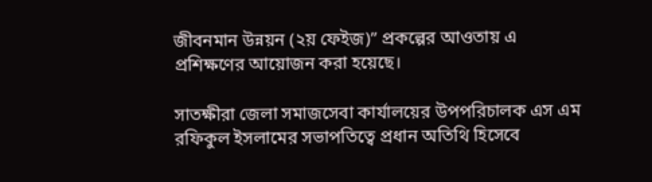জীবনমান উন্নয়ন (২য় ফেইজ)” প্রকল্পের আওতায় এ প্রশিক্ষণের আয়োজন করা হয়েছে।

সাতক্ষীরা জেলা সমাজসেবা কার্যালয়ের উপপরিচালক এস এম রফিকুল ইসলামের সভাপতিত্বে প্রধান অতিথি হিসেবে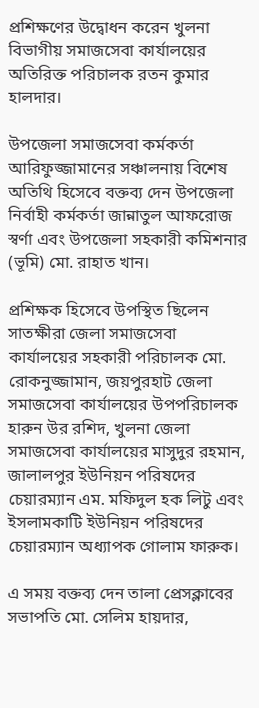প্রশিক্ষণের উদ্বোধন করেন খুলনা বিভাগীয় সমাজসেবা কার্যালয়ের অতিরিক্ত পরিচালক রতন কুমার হালদার।

উপজেলা সমাজসেবা কর্মকর্তা আরিফুজ্জামানের সঞ্চালনায় বিশেষ অতিথি হিসেবে বক্তব্য দেন উপজেলা নির্বাহী কর্মকর্তা জান্নাতুল আফরোজ স্বর্ণা এবং উপজেলা সহকারী কমিশনার (ভূমি) মো. রাহাত খান।

প্রশিক্ষক হিসেবে উপস্থিত ছিলেন সাতক্ষীরা জেলা সমাজসেবা কার্যালয়ের সহকারী পরিচালক মো. রোকনুজ্জামান, জয়পুরহাট জেলা সমাজসেবা কার্যালয়ের উপপরিচালক হারুন উর রশিদ, খুলনা জেলা সমাজসেবা কার্যালয়ের মাসুদুর রহমান, জালালপুর ইউনিয়ন পরিষদের চেয়ারম্যান এম. মফিদুল হক লিটু এবং ইসলামকাটি ইউনিয়ন পরিষদের চেয়ারম্যান অধ্যাপক গোলাম ফারুক।

এ সময় বক্তব্য দেন তালা প্রেসক্লাবের সভাপতি মো. সেলিম হায়দার,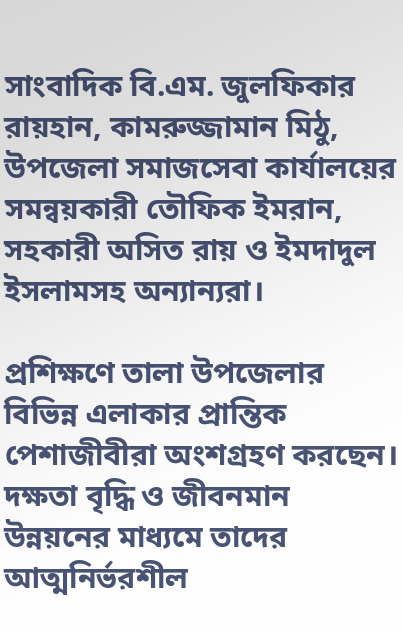সাংবাদিক বি.এম. জুলফিকার রায়হান, কামরুজ্জামান মিঠু, উপজেলা সমাজসেবা কার্যালয়ের সমন্বয়কারী তৌফিক ইমরান, সহকারী অসিত রায় ও ইমদাদুল ইসলামসহ অন্যান্যরা।

প্রশিক্ষণে তালা উপজেলার বিভিন্ন এলাকার প্রান্তিক পেশাজীবীরা অংশগ্রহণ করছেন। দক্ষতা বৃদ্ধি ও জীবনমান উন্নয়নের মাধ্যমে তাদের আত্মনির্ভরশীল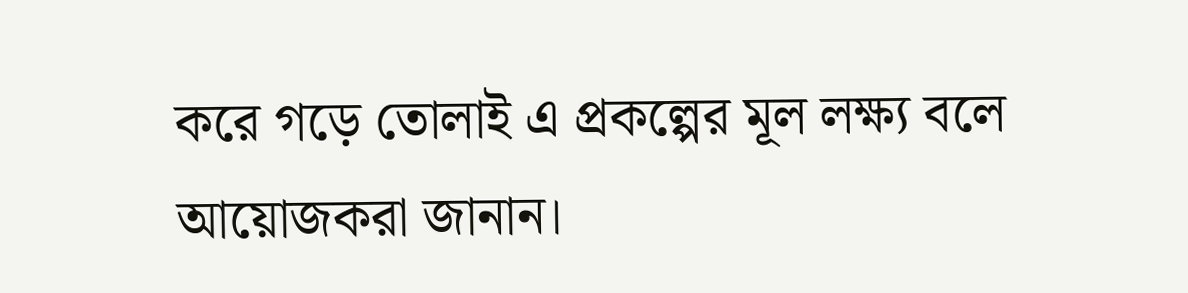করে গড়ে তোলাই এ প্রকল্পের মূল লক্ষ্য বলে আয়োজকরা জানান।